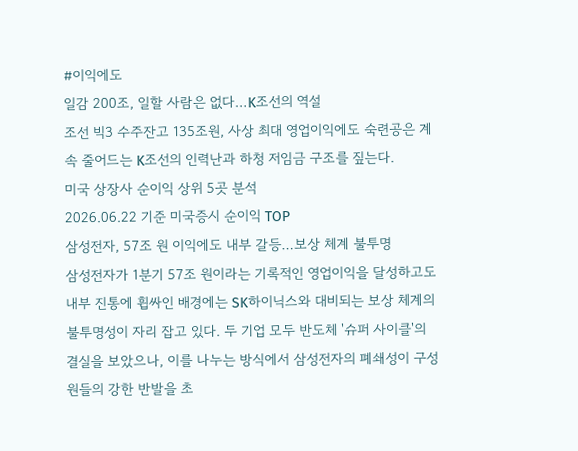#이익에도
일감 200조, 일할 사람은 없다…K조선의 역설
조선 빅3 수주잔고 135조원, 사상 최대 영업이익에도 숙련공은 계속 줄어드는 K조선의 인력난과 하청 저임금 구조를 짚는다.
미국 상장사 순이익 상위 5곳 분석
2026.06.22 기준 미국증시 순이익 TOP
삼성전자, 57조 원 이익에도 내부 갈등…보상 체계 불투명
삼성전자가 1분기 57조 원이라는 기록적인 영업이익을 달성하고도 내부 진통에 휩싸인 배경에는 SK하이닉스와 대비되는 보상 체계의 불투명성이 자리 잡고 있다. 두 기업 모두 반도체 '슈퍼 사이클'의 결실을 보았으나, 이를 나누는 방식에서 삼성전자의 폐쇄성이 구성원들의 강한 반발을 초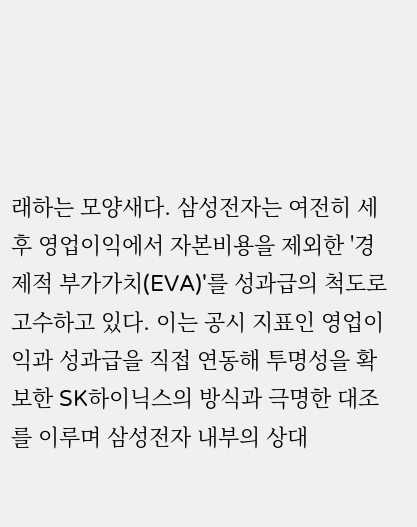래하는 모양새다. 삼성전자는 여전히 세후 영업이익에서 자본비용을 제외한 '경제적 부가가치(EVA)'를 성과급의 척도로 고수하고 있다. 이는 공시 지표인 영업이익과 성과급을 직접 연동해 투명성을 확보한 SK하이닉스의 방식과 극명한 대조를 이루며 삼성전자 내부의 상대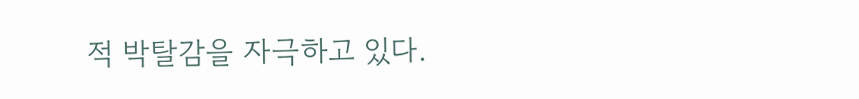적 박탈감을 자극하고 있다.